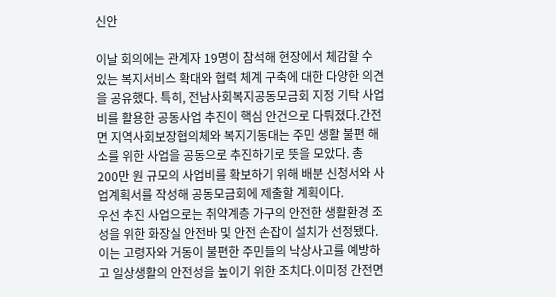신안

이날 회의에는 관계자 19명이 참석해 현장에서 체감할 수 있는 복지서비스 확대와 협력 체계 구축에 대한 다양한 의견을 공유했다. 특히, 전남사회복지공동모금회 지정 기탁 사업비를 활용한 공동사업 추진이 핵심 안건으로 다뤄졌다.간전면 지역사회보장협의체와 복지기동대는 주민 생활 불편 해소를 위한 사업을 공동으로 추진하기로 뜻을 모았다. 총 200만 원 규모의 사업비를 확보하기 위해 배분 신청서와 사업계획서를 작성해 공동모금회에 제출할 계획이다.
우선 추진 사업으로는 취약계층 가구의 안전한 생활환경 조성을 위한 화장실 안전바 및 안전 손잡이 설치가 선정됐다. 이는 고령자와 거동이 불편한 주민들의 낙상사고를 예방하고 일상생활의 안전성을 높이기 위한 조치다.이미정 간전면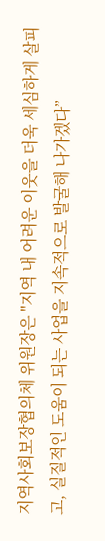지역사회보장협의체 위원장은 "지역 내 어려운 이웃을 더욱 세심하게 살피고, 실질적인 도움이 되는 사업을 지속적으로 발굴해 나가겠다”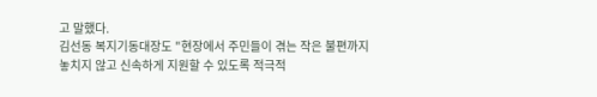고 말했다.
김선동 복지기동대장도 "현장에서 주민들이 겪는 작은 불편까지 놓치지 않고 신속하게 지원할 수 있도록 적극적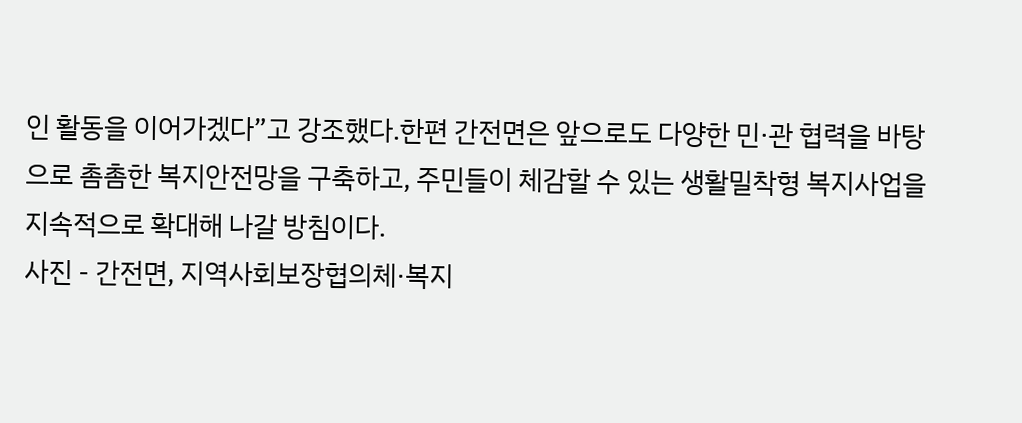인 활동을 이어가겠다”고 강조했다.한편 간전면은 앞으로도 다양한 민·관 협력을 바탕으로 촘촘한 복지안전망을 구축하고, 주민들이 체감할 수 있는 생활밀착형 복지사업을 지속적으로 확대해 나갈 방침이다.
사진 - 간전면, 지역사회보장협의체·복지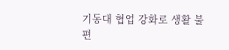기동대 협업 강화로 생활 불편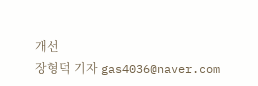개선
장형덕 기자 gas4036@naver.com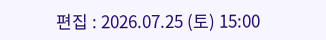편집 : 2026.07.25 (토) 15:00